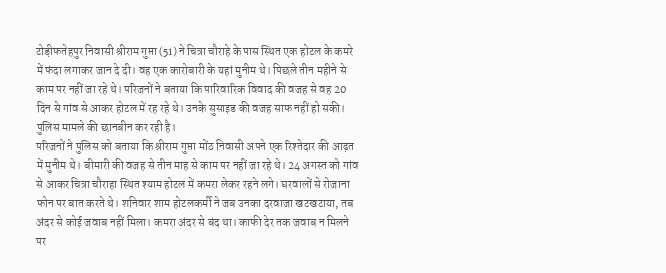टोड़ीफतेहपुर निवासी श्रीराम गुप्ता (51) ने चित्रा चौराहे के पास स्थित एक होटल के कमरे में फंदा लगाकर जान दे दी। वह एक कारोबारी के यहां मुनीम थे। पिछले तीन महीने से काम पर नहीं जा रहे थे। परिजनों ने बताया कि पारिवारिक विवाद की वजह से वह 20 दिन से गांव से आकर होटल में रह रहे थे। उनके सुसाइड की वजह साफ नहीं हो सकी। पुलिस मामले की छानबीन कर रही है।
परिजनों ने पुलिस को बताया कि श्रीराम गुप्ता मोंठ निवासी अपने एक रिश्तेदार की आढ़त में मुनीम थे। बीमारी की वजह से तीन माह से काम पर नहीं जा रहे थे। 24 अगस्त को गांव से आकर चित्रा चौराहा स्थित श्याम होटल में कमरा लेकर रहने लगे। घरवालों से रोजाना फोन पर बात करते थे। शनिवार शाम होटलकर्मी ने जब उनका दरवाजा खटखटाया, तब अंदर से कोई जवाब नहीं मिला। कमरा अंदर से बंद था। काफी देर तक जवाब न मिलने पर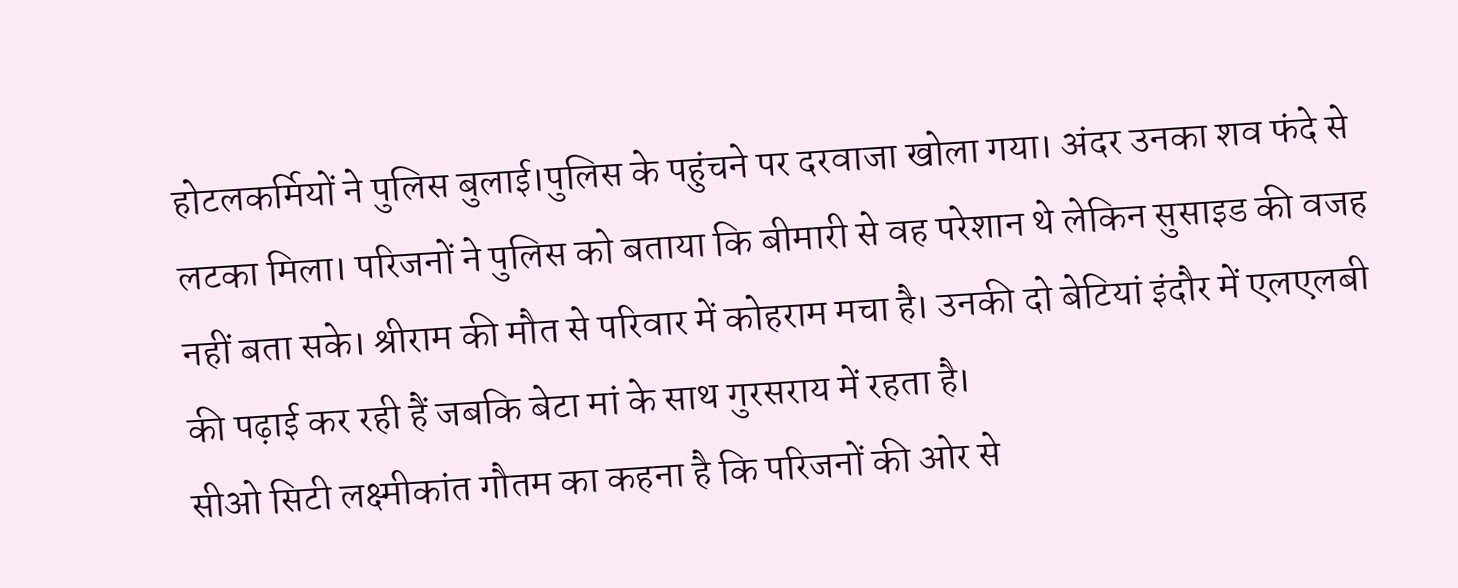होटलकर्मियों ने पुलिस बुलाई।पुलिस के पहुंचने पर दरवाजा खोला गया। अंदर उनका शव फंदे से लटका मिला। परिजनों ने पुलिस को बताया कि बीमारी से वह परेशान थे लेकिन सुसाइड की वजह नहीं बता सके। श्रीराम की मौत से परिवार में कोहराम मचा है। उनकी दो बेटियां इंदौर में एलएलबी की पढ़ाई कर रही हैं जबकि बेटा मां के साथ गुरसराय में रहता है।
सीओ सिटी लक्ष्मीकांत गौतम का कहना है कि परिजनों की ओर से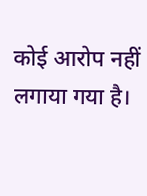कोई आरोप नहीं लगाया गया है।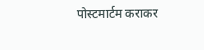पोस्टमार्टम कराकर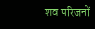शव परिजनों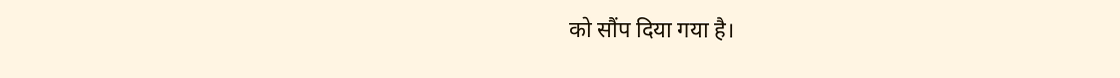को सौंप दिया गया है।